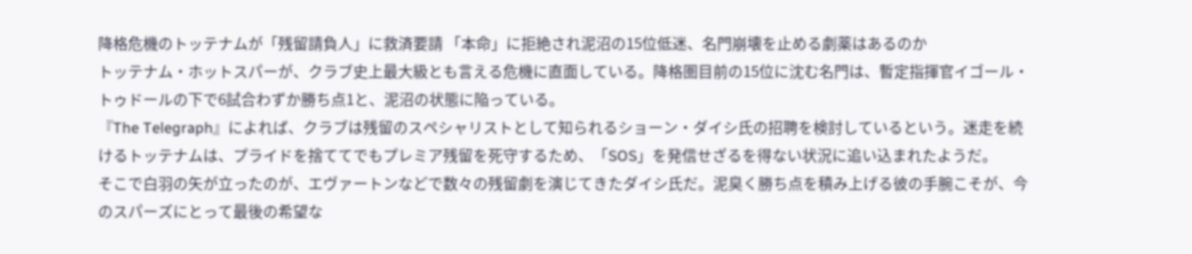降格危機のトッテナムが「残留請負人」に救済要請 「本命」に拒絶され泥沼の15位低迷、名門崩壊を止める劇薬はあるのか
トッテナム・ホットスパーが、クラブ史上最大級とも言える危機に直面している。降格圏目前の15位に沈む名門は、暫定指揮官イゴール・トゥドールの下で6試合わずか勝ち点1と、泥沼の状態に陥っている。
『The Telegraph』によれば、クラブは残留のスペシャリストとして知られるショーン・ダイシ氏の招聘を検討しているという。迷走を続けるトッテナムは、プライドを捨ててでもプレミア残留を死守するため、「SOS」を発信せざるを得ない状況に追い込まれたようだ。
そこで白羽の矢が立ったのが、エヴァートンなどで数々の残留劇を演じてきたダイシ氏だ。泥臭く勝ち点を積み上げる彼の手腕こそが、今のスパーズにとって最後の希望な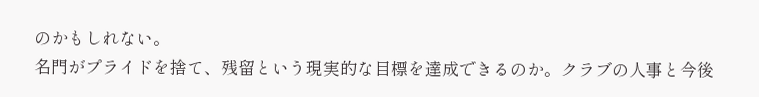のかもしれない。
名門がプライドを捨て、残留という現実的な目標を達成できるのか。クラブの人事と今後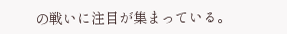の戦いに注目が集まっている。